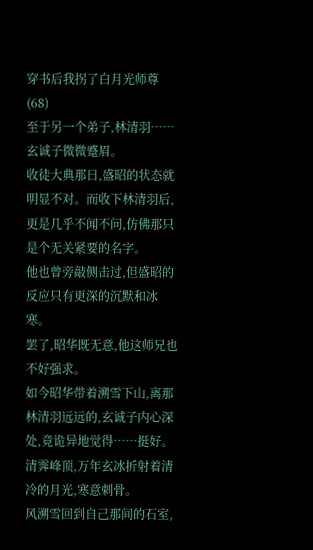穿书后我拐了白月光师尊(68)
至于另一个弟子,林清羽……玄诚子微微蹙眉。
收徒大典那日,盛昭的状态就明显不对。而收下林清羽后,更是几乎不闻不问,仿佛那只是个无关紧要的名字。
他也曾旁敲侧击过,但盛昭的反应只有更深的沉默和冰寒。
罢了,昭华既无意,他这师兄也不好强求。
如今昭华带着溯雪下山,离那林清羽远远的,玄诚子内心深处,竟诡异地觉得……挺好。
清霁峰顶,万年玄冰折射着清冷的月光,寒意刺骨。
风溯雪回到自己那间的石室,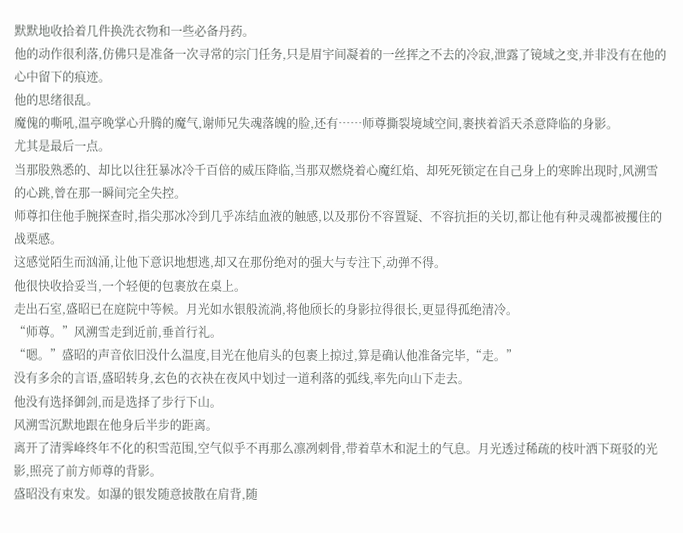默默地收拾着几件换洗衣物和一些必备丹药。
他的动作很利落,仿佛只是准备一次寻常的宗门任务,只是眉宇间凝着的一丝挥之不去的冷寂,泄露了镜域之变,并非没有在他的心中留下的痕迹。
他的思绪很乱。
魔傀的嘶吼,温亭晚掌心升腾的魔气,谢师兄失魂落魄的脸,还有……师尊撕裂境域空间,裹挟着滔天杀意降临的身影。
尤其是最后一点。
当那股熟悉的、却比以往狂暴冰冷千百倍的威压降临,当那双燃烧着心魔红焰、却死死锁定在自己身上的寒眸出现时,风溯雪的心跳,曾在那一瞬间完全失控。
师尊扣住他手腕探查时,指尖那冰冷到几乎冻结血液的触感,以及那份不容置疑、不容抗拒的关切,都让他有种灵魂都被攫住的战栗感。
这感觉陌生而汹涌,让他下意识地想逃,却又在那份绝对的强大与专注下,动弹不得。
他很快收拾妥当,一个轻便的包裹放在桌上。
走出石室,盛昭已在庭院中等候。月光如水银般流淌,将他颀长的身影拉得很长,更显得孤绝清冷。
“师尊。”风溯雪走到近前,垂首行礼。
“嗯。”盛昭的声音依旧没什么温度,目光在他肩头的包裹上掠过,算是确认他准备完毕,“走。”
没有多余的言语,盛昭转身,玄色的衣袂在夜风中划过一道利落的弧线,率先向山下走去。
他没有选择御剑,而是选择了步行下山。
风溯雪沉默地跟在他身后半步的距离。
离开了清霁峰终年不化的积雪范围,空气似乎不再那么凛冽刺骨,带着草木和泥土的气息。月光透过稀疏的枝叶洒下斑驳的光影,照亮了前方师尊的背影。
盛昭没有束发。如瀑的银发随意披散在肩背,随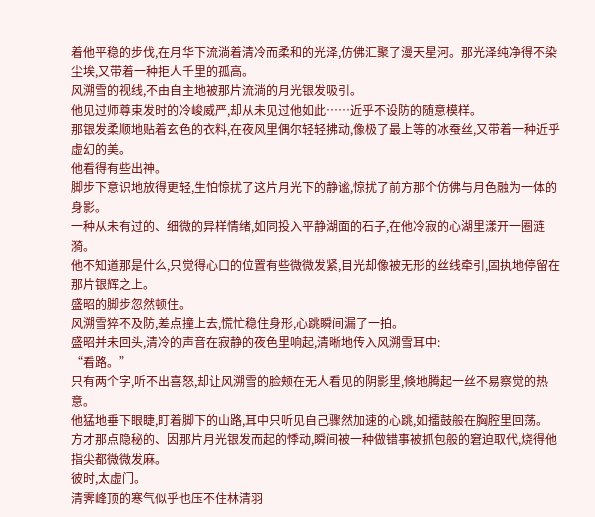着他平稳的步伐,在月华下流淌着清冷而柔和的光泽,仿佛汇聚了漫天星河。那光泽纯净得不染尘埃,又带着一种拒人千里的孤高。
风溯雪的视线,不由自主地被那片流淌的月光银发吸引。
他见过师尊束发时的冷峻威严,却从未见过他如此……近乎不设防的随意模样。
那银发柔顺地贴着玄色的衣料,在夜风里偶尔轻轻拂动,像极了最上等的冰蚕丝,又带着一种近乎虚幻的美。
他看得有些出神。
脚步下意识地放得更轻,生怕惊扰了这片月光下的静谧,惊扰了前方那个仿佛与月色融为一体的身影。
一种从未有过的、细微的异样情绪,如同投入平静湖面的石子,在他冷寂的心湖里漾开一圈涟漪。
他不知道那是什么,只觉得心口的位置有些微微发紧,目光却像被无形的丝线牵引,固执地停留在那片银辉之上。
盛昭的脚步忽然顿住。
风溯雪猝不及防,差点撞上去,慌忙稳住身形,心跳瞬间漏了一拍。
盛昭并未回头,清冷的声音在寂静的夜色里响起,清晰地传入风溯雪耳中:
“看路。”
只有两个字,听不出喜怒,却让风溯雪的脸颊在无人看见的阴影里,倏地腾起一丝不易察觉的热意。
他猛地垂下眼睫,盯着脚下的山路,耳中只听见自己骤然加速的心跳,如擂鼓般在胸腔里回荡。
方才那点隐秘的、因那片月光银发而起的悸动,瞬间被一种做错事被抓包般的窘迫取代,烧得他指尖都微微发麻。
彼时,太虚门。
清霁峰顶的寒气似乎也压不住林清羽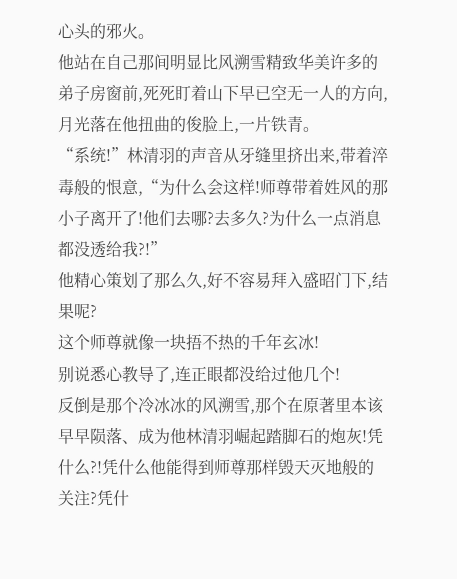心头的邪火。
他站在自己那间明显比风溯雪精致华美许多的弟子房窗前,死死盯着山下早已空无一人的方向,月光落在他扭曲的俊脸上,一片铁青。
“系统!”林清羽的声音从牙缝里挤出来,带着淬毒般的恨意,“为什么会这样!师尊带着姓风的那小子离开了!他们去哪?去多久?为什么一点消息都没透给我?!”
他精心策划了那么久,好不容易拜入盛昭门下,结果呢?
这个师尊就像一块捂不热的千年玄冰!
别说悉心教导了,连正眼都没给过他几个!
反倒是那个冷冰冰的风溯雪,那个在原著里本该早早陨落、成为他林清羽崛起踏脚石的炮灰!凭什么?!凭什么他能得到师尊那样毁天灭地般的关注?凭什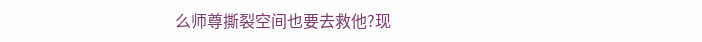么师尊撕裂空间也要去救他?现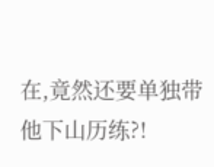在,竟然还要单独带他下山历练?!